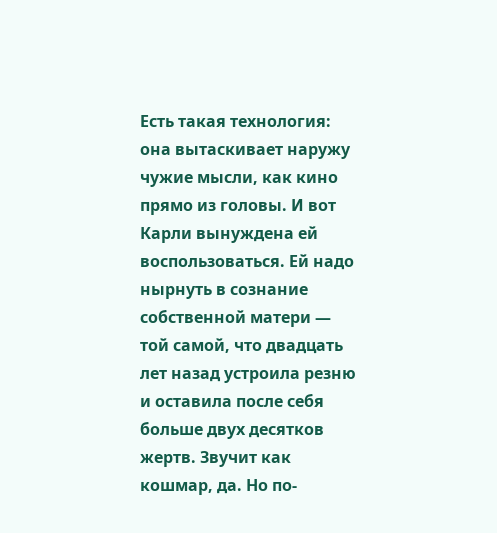Есть такая технология: она вытаскивает наружу чужие мысли, как кино прямо из головы. И вот Карли вынуждена ей воспользоваться. Ей надо нырнуть в сознание собственной матери — той самой, что двадцать лет назад устроила резню и оставила после себя больше двух десятков жертв. Звучит как кошмар, да. Но по-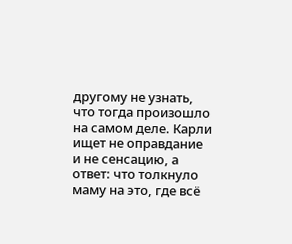другому не узнать, что тогда произошло на самом деле. Карли ищет не оправдание и не сенсацию, а ответ: что толкнуло маму на это, где всё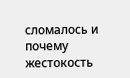сломалось и почему жестокость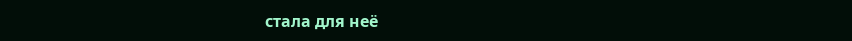стала для неё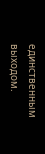единственным выходом.